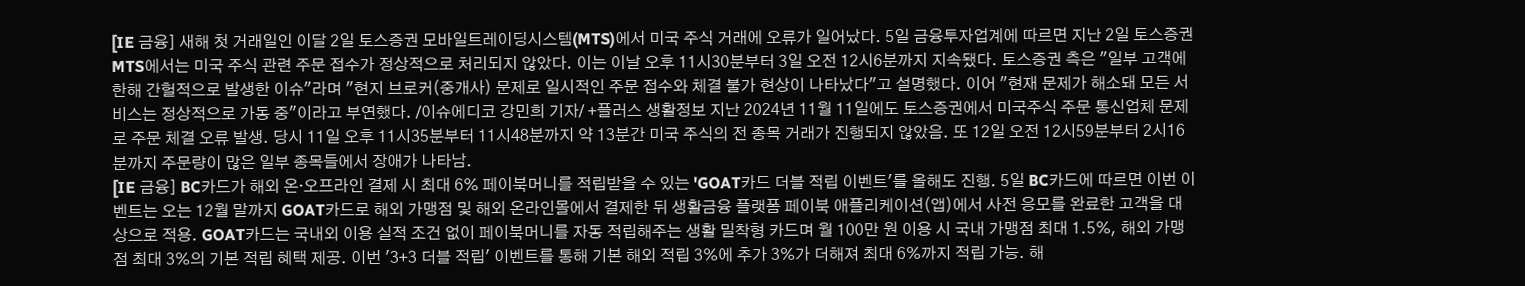[IE 금융] 새해 첫 거래일인 이달 2일 토스증권 모바일트레이딩시스템(MTS)에서 미국 주식 거래에 오류가 일어났다. 5일 금융투자업계에 따르면 지난 2일 토스증권 MTS에서는 미국 주식 관련 주문 접수가 정상적으로 처리되지 않았다. 이는 이날 오후 11시30분부터 3일 오전 12시6분까지 지속됐다. 토스증권 측은 "일부 고객에 한해 간헐적으로 발생한 이슈"라며 "현지 브로커(중개사) 문제로 일시적인 주문 접수와 체결 불가 현상이 나타났다"고 설명했다. 이어 "현재 문제가 해소돼 모든 서비스는 정상적으로 가동 중"이라고 부연했다. /이슈에디코 강민희 기자/ +플러스 생활정보 지난 2024년 11월 11일에도 토스증권에서 미국주식 주문 통신업체 문제로 주문 체결 오류 발생. 당시 11일 오후 11시35분부터 11시48분까지 약 13분간 미국 주식의 전 종목 거래가 진행되지 않았음. 또 12일 오전 12시59분부터 2시16분까지 주문량이 많은 일부 종목들에서 장애가 나타남.
[IE 금융] BC카드가 해외 온·오프라인 결제 시 최대 6% 페이북머니를 적립받을 수 있는 'GOAT카드 더블 적립 이벤트'를 올해도 진행. 5일 BC카드에 따르면 이번 이벤트는 오는 12월 말까지 GOAT카드로 해외 가맹점 및 해외 온라인몰에서 결제한 뒤 생활금융 플랫폼 페이북 애플리케이션(앱)에서 사전 응모를 완료한 고객을 대상으로 적용. GOAT카드는 국내외 이용 실적 조건 없이 페이북머니를 자동 적립해주는 생활 밀착형 카드며 월 100만 원 이용 시 국내 가맹점 최대 1.5%, 해외 가맹점 최대 3%의 기본 적립 혜택 제공. 이번 '3+3 더블 적립' 이벤트를 통해 기본 해외 적립 3%에 추가 3%가 더해져 최대 6%까지 적립 가능. 해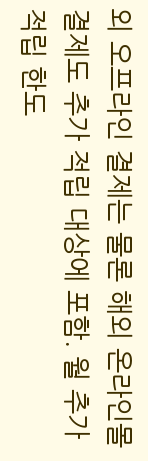외 오프라인 결제는 물론 해외 온라인몰 결제도 추가 적립 대상에 포함. 월 추가 적립 한도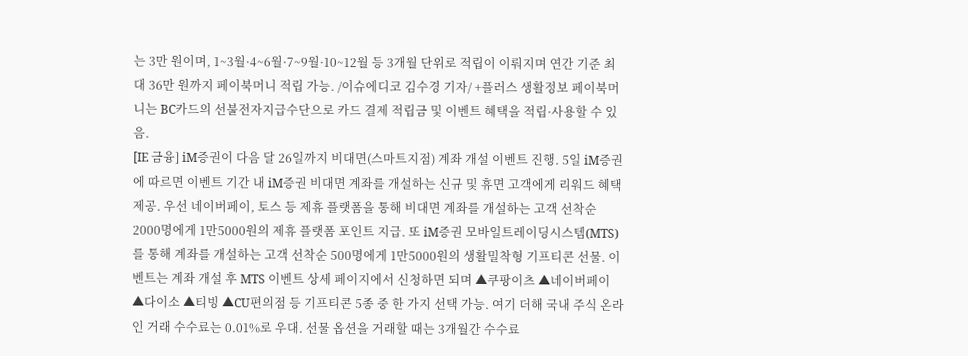는 3만 원이며, 1~3월·4~6월·7~9월·10~12월 등 3개월 단위로 적립이 이뤄지며 연간 기준 최대 36만 원까지 페이북머니 적립 가능. /이슈에디코 김수경 기자/ +플러스 생활정보 페이북머니는 BC카드의 선불전자지급수단으로 카드 결제 적립금 및 이벤트 혜택을 적립·사용할 수 있음.
[IE 금융] iM증권이 다음 달 26일까지 비대면(스마트지점) 계좌 개설 이벤트 진행. 5일 iM증권에 따르면 이벤트 기간 내 iM증권 비대면 계좌를 개설하는 신규 및 휴면 고객에게 리워드 혜택 제공. 우선 네이버페이, 토스 등 제휴 플랫폼을 통해 비대면 계좌를 개설하는 고객 선착순 2000명에게 1만5000원의 제휴 플랫폼 포인트 지급. 또 iM증권 모바일트레이딩시스템(MTS)를 통해 계좌를 개설하는 고객 선착순 500명에게 1만5000원의 생활밀착형 기프티콘 선물. 이벤트는 계좌 개설 후 MTS 이벤트 상세 페이지에서 신청하면 되며 ▲쿠팡이츠 ▲네이버페이 ▲다이소 ▲티빙 ▲CU편의점 등 기프티콘 5종 중 한 가지 선택 가능. 여기 더해 국내 주식 온라인 거래 수수료는 0.01%로 우대. 선물 옵션을 거래할 때는 3개월간 수수료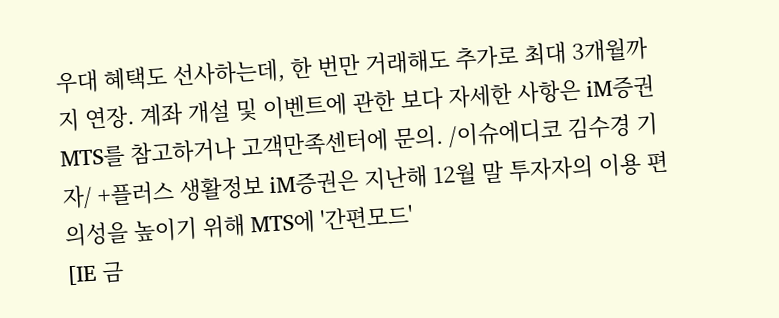우대 혜택도 선사하는데, 한 번만 거래해도 추가로 최대 3개월까지 연장. 계좌 개설 및 이벤트에 관한 보다 자세한 사항은 iM증권 MTS를 참고하거나 고객만족센터에 문의. /이슈에디코 김수경 기자/ +플러스 생활정보 iM증권은 지난해 12월 말 투자자의 이용 편의성을 높이기 위해 MTS에 '간편모드'
[IE 금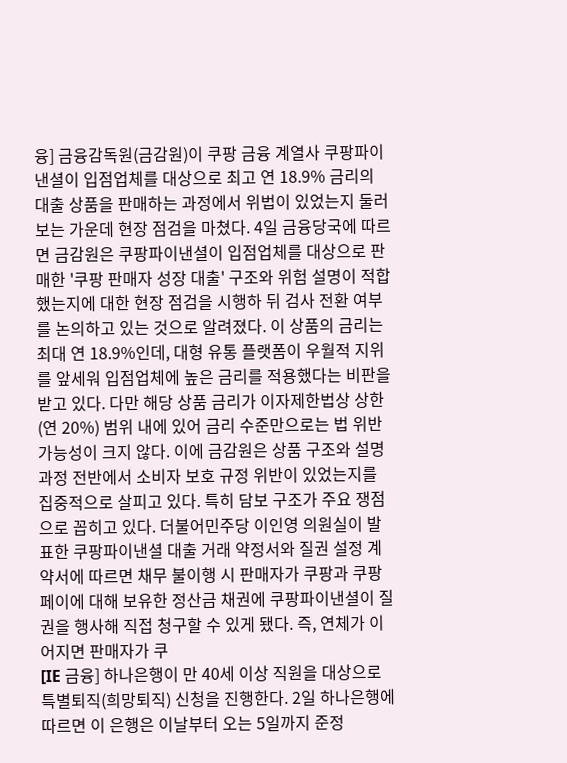융] 금융감독원(금감원)이 쿠팡 금융 계열사 쿠팡파이낸셜이 입점업체를 대상으로 최고 연 18.9% 금리의 대출 상품을 판매하는 과정에서 위법이 있었는지 둘러보는 가운데 현장 점검을 마쳤다. 4일 금융당국에 따르면 금감원은 쿠팡파이낸셜이 입점업체를 대상으로 판매한 '쿠팡 판매자 성장 대출' 구조와 위험 설명이 적합했는지에 대한 현장 점검을 시행하 뒤 검사 전환 여부를 논의하고 있는 것으로 알려졌다. 이 상품의 금리는 최대 연 18.9%인데, 대형 유통 플랫폼이 우월적 지위를 앞세워 입점업체에 높은 금리를 적용했다는 비판을 받고 있다. 다만 해당 상품 금리가 이자제한법상 상한(연 20%) 범위 내에 있어 금리 수준만으로는 법 위반 가능성이 크지 않다. 이에 금감원은 상품 구조와 설명 과정 전반에서 소비자 보호 규정 위반이 있었는지를 집중적으로 살피고 있다. 특히 담보 구조가 주요 쟁점으로 꼽히고 있다. 더불어민주당 이인영 의원실이 발표한 쿠팡파이낸셜 대출 거래 약정서와 질권 설정 계약서에 따르면 채무 불이행 시 판매자가 쿠팡과 쿠팡페이에 대해 보유한 정산금 채권에 쿠팡파이낸셜이 질권을 행사해 직접 청구할 수 있게 됐다. 즉, 연체가 이어지면 판매자가 쿠
[IE 금융] 하나은행이 만 40세 이상 직원을 대상으로 특별퇴직(희망퇴직) 신청을 진행한다. 2일 하나은행에 따르면 이 은행은 이날부터 오는 5일까지 준정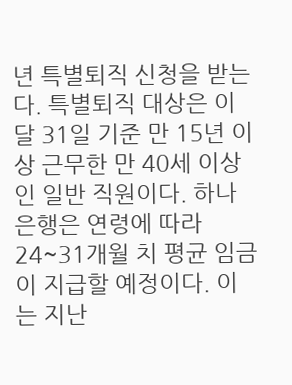년 특별퇴직 신청을 받는다. 특별퇴직 대상은 이달 31일 기준 만 15년 이상 근무한 만 40세 이상인 일반 직원이다. 하나은행은 연령에 따라 24~31개월 치 평균 임금이 지급할 예정이다. 이는 지난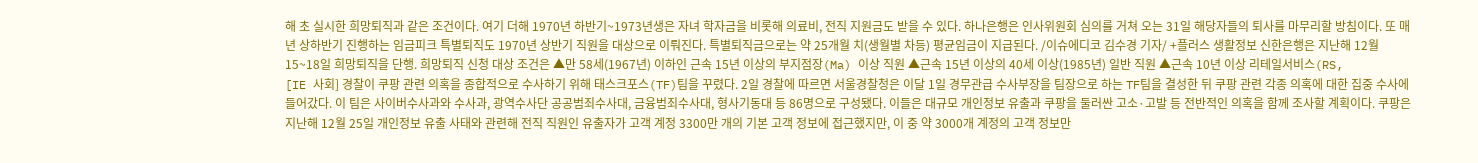해 초 실시한 희망퇴직과 같은 조건이다. 여기 더해 1970년 하반기~1973년생은 자녀 학자금을 비롯해 의료비, 전직 지원금도 받을 수 있다. 하나은행은 인사위원회 심의를 거쳐 오는 31일 해당자들의 퇴사를 마무리할 방침이다. 또 매년 상하반기 진행하는 임금피크 특별퇴직도 1970년 상반기 직원을 대상으로 이뤄진다. 특별퇴직금으로는 약 25개월 치(생월별 차등) 평균임금이 지급된다. /이슈에디코 김수경 기자/ +플러스 생활정보 신한은행은 지난해 12월 15~18일 희망퇴직을 단행. 희망퇴직 신청 대상 조건은 ▲만 58세(1967년) 이하인 근속 15년 이상의 부지점장(Ma) 이상 직원 ▲근속 15년 이상의 40세 이상(1985년) 일반 직원 ▲근속 10년 이상 리테일서비스(RS,
[IE 사회] 경찰이 쿠팡 관련 의혹을 종합적으로 수사하기 위해 태스크포스(TF)팀을 꾸렸다. 2일 경찰에 따르면 서울경찰청은 이달 1일 경무관급 수사부장을 팀장으로 하는 TF팀을 결성한 뒤 쿠팡 관련 각종 의혹에 대한 집중 수사에 들어갔다. 이 팀은 사이버수사과와 수사과, 광역수사단 공공범죄수사대, 금융범죄수사대, 형사기동대 등 86명으로 구성됐다. 이들은 대규모 개인정보 유출과 쿠팡을 둘러싼 고소·고발 등 전반적인 의혹을 함께 조사할 계획이다. 쿠팡은 지난해 12월 25일 개인정보 유출 사태와 관련해 전직 직원인 유출자가 고객 계정 3300만 개의 기본 고객 정보에 접근했지만, 이 중 약 3000개 계정의 고객 정보만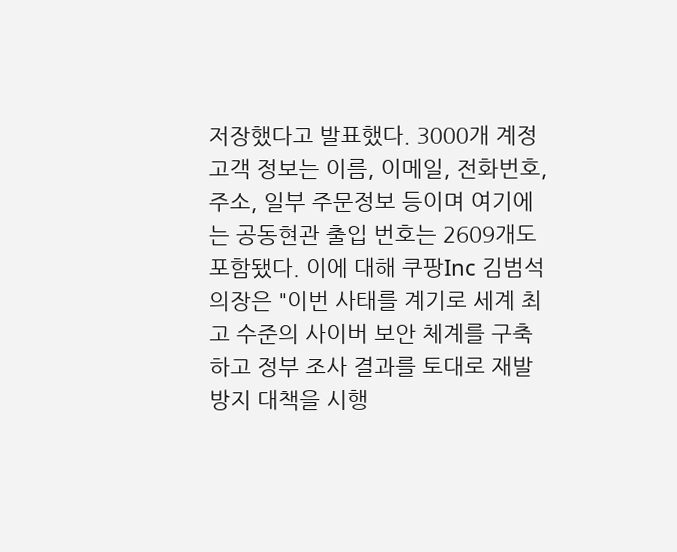저장했다고 발표했다. 3000개 계정 고객 정보는 이름, 이메일, 전화번호, 주소, 일부 주문정보 등이며 여기에는 공동현관 출입 번호는 2609개도 포함됐다. 이에 대해 쿠팡Inc 김범석 의장은 "이번 사태를 계기로 세계 최고 수준의 사이버 보안 체계를 구축하고 정부 조사 결과를 토대로 재발 방지 대책을 시행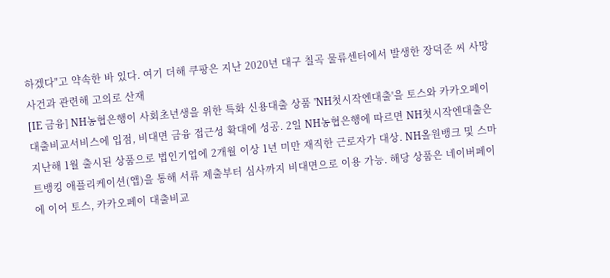하겠다"고 약속한 바 있다. 여기 더해 쿠팡은 지난 2020년 대구 칠곡 물류센터에서 발생한 장덕준 씨 사망 사건과 관련해 고의로 산재
[IE 금융] NH농협은행이 사회초년생을 위한 특화 신용대출 상품 'NH첫시작엔대출'을 토스와 카카오페이 대출비교서비스에 입점, 비대면 금융 접근성 확대에 성공. 2일 NH농협은행에 따르면 NH첫시작엔대출은 지난해 1월 출시된 상품으로 법인기업에 2개월 이상 1년 미만 재직한 근로자가 대상. NH올원뱅크 및 스마트뱅킹 애플리케이션(앱)을 통해 서류 제출부터 심사까지 비대면으로 이용 가능. 해당 상품은 네이버페이에 이어 토스, 카카오페이 대출비교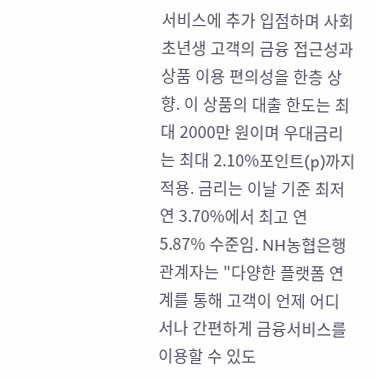서비스에 추가 입점하며 사회초년생 고객의 금융 접근성과 상품 이용 편의성을 한층 상향. 이 상품의 대출 한도는 최대 2000만 원이며 우대금리는 최대 2.10%포인트(p)까지 적용. 금리는 이날 기준 최저 연 3.70%에서 최고 연 5.87% 수준임. NH농협은행 관계자는 "다양한 플랫폼 연계를 통해 고객이 언제 어디서나 간편하게 금융서비스를 이용할 수 있도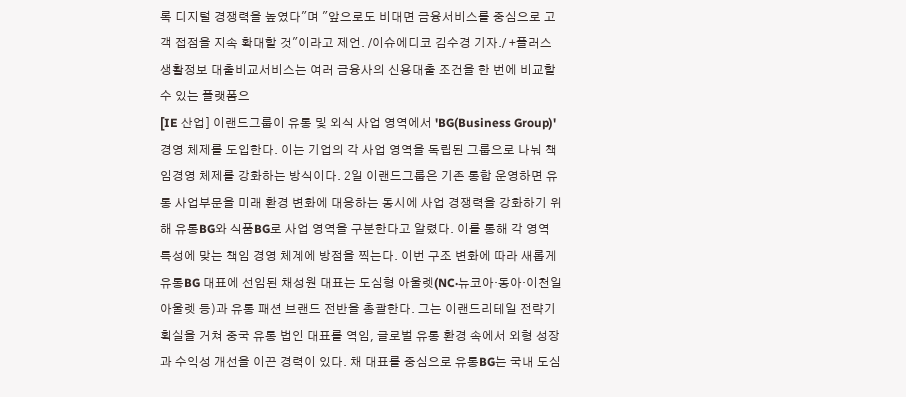록 디지털 경쟁력을 높였다"며 "앞으로도 비대면 금융서비스를 중심으로 고객 접점을 지속 확대할 것"이라고 제언. /이슈에디코 김수경 기자./ +플러스 생활정보 대출비교서비스는 여러 금융사의 신용대출 조건을 한 번에 비교할 수 있는 플랫폼으
[IE 산업] 이랜드그룹이 유통 및 외식 사업 영역에서 'BG(Business Group)' 경영 체제를 도입한다. 이는 기업의 각 사업 영역을 독립된 그룹으로 나눠 책임경영 체제를 강화하는 방식이다. 2일 이랜드그룹은 기존 통합 운영하면 유통 사업부문을 미래 환경 변화에 대응하는 동시에 사업 경쟁력을 강화하기 위해 유통BG와 식품BG로 사업 영역을 구분한다고 알렸다. 이를 통해 각 영역 특성에 맞는 책임 경영 체계에 방점을 찍는다. 이번 구조 변화에 따라 새롭게 유통BG 대표에 선임된 채성원 대표는 도심형 아울렛(NC·뉴코아·동아·이천일아울렛 등)과 유통 패션 브랜드 전반을 총괄한다. 그는 이랜드리테일 전략기획실을 거쳐 중국 유통 법인 대표를 역임, 글로벌 유통 환경 속에서 외형 성장과 수익성 개선을 이끈 경력이 있다. 채 대표를 중심으로 유통BG는 국내 도심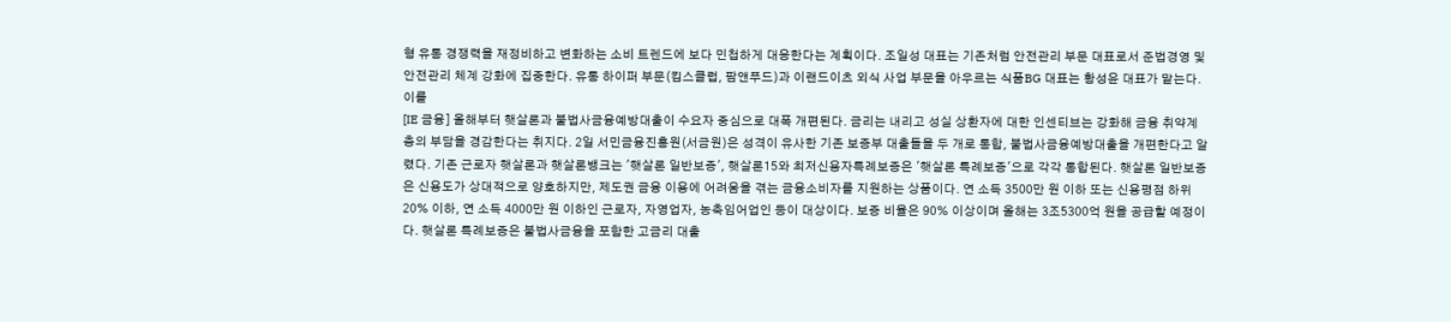형 유통 경쟁력을 재정비하고 변화하는 소비 트렌드에 보다 민첩하게 대응한다는 계획이다. 조일성 대표는 기존처럼 안전관리 부문 대표로서 준법경영 및 안전관리 체계 강화에 집중한다. 유통 하이퍼 부문(킴스클럽, 팜앤푸드)과 이랜드이츠 외식 사업 부문을 아우르는 식품BG 대표는 황성윤 대표가 맡는다. 이를
[IE 금융] 올해부터 햇살론과 불법사금융예방대출이 수요자 중심으로 대폭 개편된다. 금리는 내리고 성실 상환자에 대한 인센티브는 강화해 금융 취약계층의 부담을 경감한다는 취지다. 2일 서민금융진흥원(서금원)은 성격이 유사한 기존 보증부 대출들을 두 개로 통합, 불법사금융예방대출을 개편한다고 알렸다. 기존 근로자 햇살론과 햇살론뱅크는 '햇살론 일반보증', 햇살론15와 최저신용자특례보증은 '햇살론 특례보증'으로 각각 통합된다. 햇살론 일반보증은 신용도가 상대적으로 양호하지만, 제도권 금융 이용에 어려움을 겪는 금융소비자를 지원하는 상품이다. 연 소득 3500만 원 이하 또는 신용평점 하위 20% 이하, 연 소득 4000만 원 이하인 근로자, 자영업자, 농축임어업인 등이 대상이다. 보증 비율은 90% 이상이며 올해는 3조5300억 원을 공급할 예정이다. 햇살론 특례보증은 불법사금융을 포함한 고금리 대출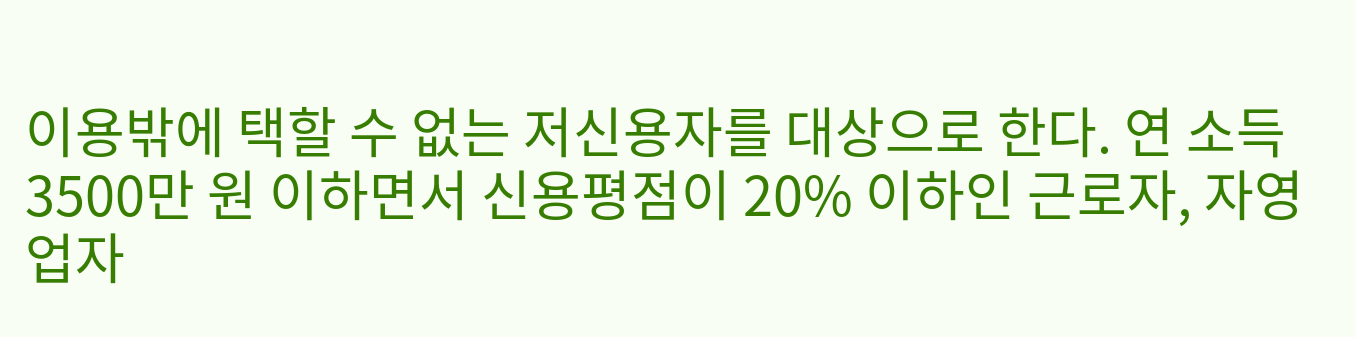이용밖에 택할 수 없는 저신용자를 대상으로 한다. 연 소득 3500만 원 이하면서 신용평점이 20% 이하인 근로자, 자영업자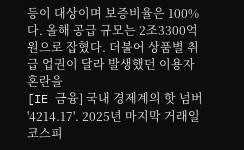등이 대상이며 보증비율은 100%다. 올해 공급 규모는 2조3300억 원으로 잡혔다. 더불어 상품별 취급 업권이 달라 발생했던 이용자 혼란을
[IE 금융] 국내 경제계의 핫 넘버 '4214.17'. 2025년 마지막 거래일 코스피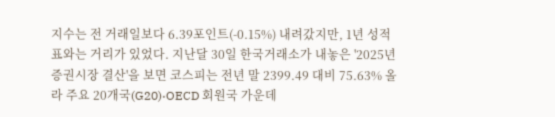지수는 전 거래일보다 6.39포인트(-0.15%) 내려갔지만, 1년 성적표와는 거리가 있었다. 지난달 30일 한국거래소가 내놓은 '2025년 증권시장 결산'을 보면 코스피는 전년 말 2399.49 대비 75.63% 올라 주요 20개국(G20)·OECD 회원국 가운데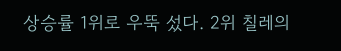상승률 1위로 우뚝 섰다. 2위 칠레의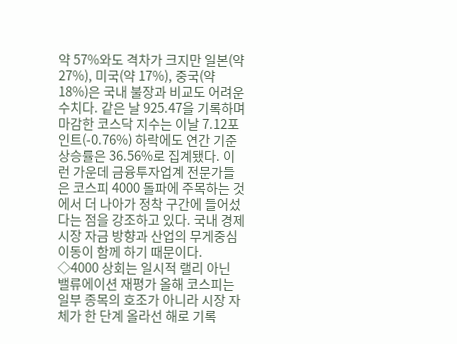약 57%와도 격차가 크지만 일본(약 27%), 미국(약 17%), 중국(약 18%)은 국내 불장과 비교도 어려운 수치다. 같은 날 925.47을 기록하며 마감한 코스닥 지수는 이날 7.12포인트(-0.76%) 하락에도 연간 기준 상승률은 36.56%로 집계됐다. 이런 가운데 금융투자업계 전문가들은 코스피 4000 돌파에 주목하는 것에서 더 나아가 정착 구간에 들어섰다는 점을 강조하고 있다. 국내 경제시장 자금 방향과 산업의 무게중심 이동이 함께 하기 때문이다. ◇4000 상회는 일시적 랠리 아닌 밸류에이션 재평가 올해 코스피는 일부 종목의 호조가 아니라 시장 자체가 한 단계 올라선 해로 기록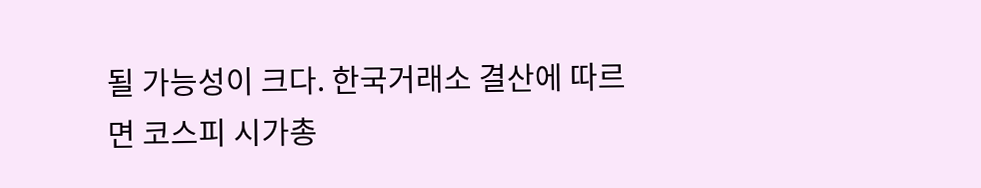될 가능성이 크다. 한국거래소 결산에 따르면 코스피 시가총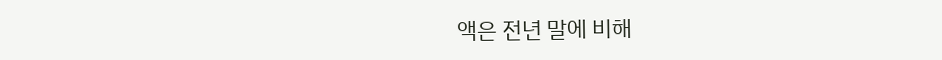액은 전년 말에 비해